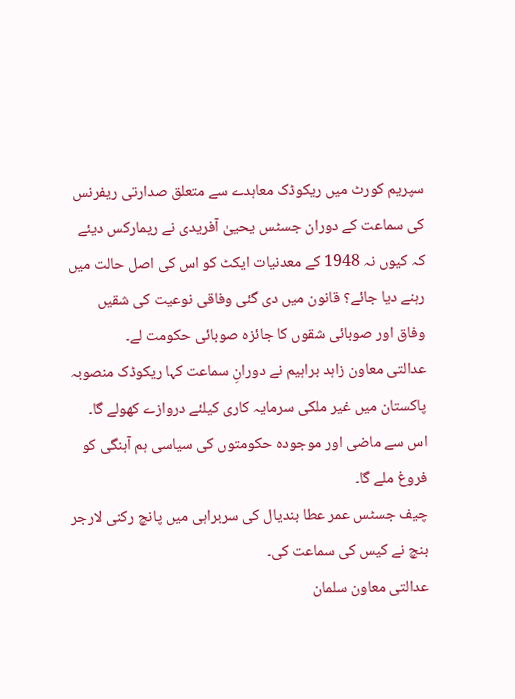سپریم کورٹ میں ریکوڈک معاہدے سے متعلق صدارتی ریفرنس کی سماعت کے دوران جسٹس یحییٰ آفریدی نے ریمارکس دیئے کہ کیوں نہ 1948 کے معدنیات ایکٹ کو اس کی اصل حالت میں رہنے دیا جائے؟ قانون میں دی گئی وفاقی نوعیت کی شقیں وفاق اور صوبائی شقوں کا جائزہ صوبائی حکومت لے۔
عدالتی معاون زاہد براہیم نے دورانِ سماعت کہا ریکوڈک منصوبہ پاکستان میں غیر ملکی سرمایہ کاری کیلئے دروازے کھولے گا۔ اس سے ماضی اور موجودہ حکومتوں کی سیاسی ہم آہنگی کو فروغ ملے گا۔
چیف جسٹس عمر عطا بندیال کی سربراہی میں پانچ رکنی لارجر بنچ نے کیس کی سماعت کی۔
عدالتی معاون سلمان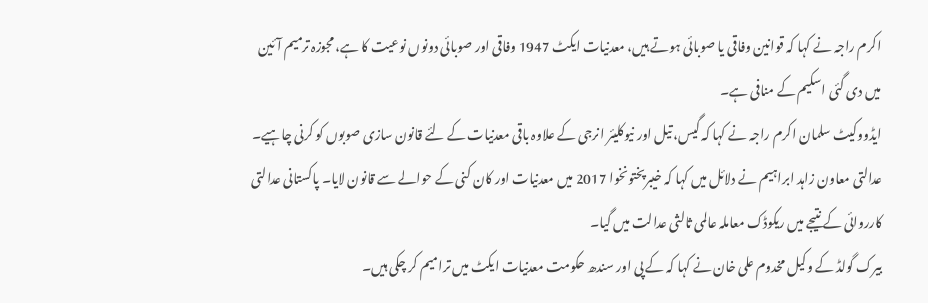اکرم راجہ نے کہا کہ قوانین وفاقی یا صوبائی ہوتے ہیں، معدنیات ایکٹ 1947 وفاقی اور صوبائی دونوں نوعیت کا ہے، مجوزہ ترمیم آئین میں دی گئی اسکیم کے منافی ہے۔
ایڈووکیٹ سلمان اکرم راجہ نے کہا کہ گیس، تیل اور نیوکلیئر انرجی کے علاوہ باقی معدنیات کے لئے قانون سازی صوبوں کو کرنی چاہیے۔
عدالتی معاون زاہد ابراہیم نے دلائل میں کہا کہ خیبرپختونخوا 2017 میں معدنیات اور کان کنی کے حوالے سے قانون لایا۔ پاکستانی عدالتی کارروائی کے نتیجے میں ریکوڈک معاملہ عالمی ثالثی عدالت میں گیا۔
بیرک گولڈ کے وکیل مخدوم علی خان نے کہا کہ کے پی اور سندھ حکومت معدنیات ایکٹ میں ترامیم کر چکی ہیں۔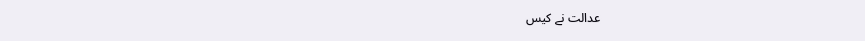عدالت نے کیس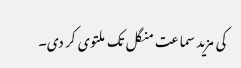کی مزید سماعت منگل تک ملتوی کر دی۔